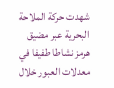شهدت حركة الملاحة البحرية عبر مضيق هرمز نشاطا طفيفا في معدلات العبور خلال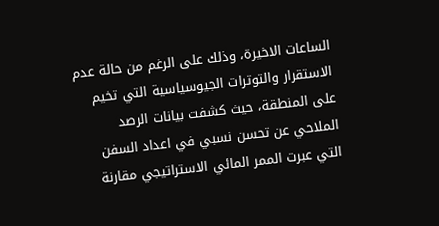الساعات الاخيرة، وذلك على الرغم من حالة عدم الاستقرار والتوترات الجيوسياسية التي تخيم على المنطقة، حيث كشفت بيانات الرصد الملاحي عن تحسن نسبي في اعداد السفن التي عبرت الممر المائي الاستراتيجي مقارنة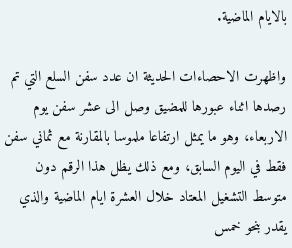بالايام الماضية.

واظهرت الاحصاءات الحديثة ان عدد سفن السلع التي تم رصدها اثناء عبورها للمضيق وصل الى عشر سفن يوم الاربعاء، وهو ما يمثل ارتفاعا ملموسا بالمقارنة مع ثماني سفن فقط في اليوم السابق، ومع ذلك يظل هذا الرقم دون متوسط التشغيل المعتاد خلال العشرة ايام الماضية والذي يقدر بنحو خمس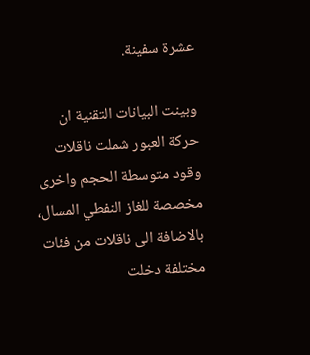عشرة سفينة.

وبينت البيانات التقنية ان حركة العبور شملت ناقلات وقود متوسطة الحجم واخرى مخصصة للغاز النفطي المسال، بالاضافة الى ناقلات من فئات مختلفة دخلت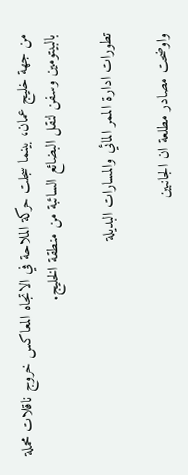من جهة خليج عمان، بينما سجلت حركة الملاحة في الاتجاه المعاكس خروج ناقلات محملة بالبيتومين وسفن لنقل البضائع السائبة من منطقة الخليج.

تطورات ادارة الممر المائي والمسارات البديلة

واوضحت مصادر مطلعة ان الجانبين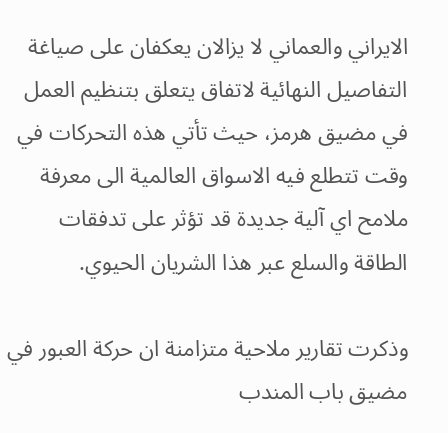الايراني والعماني لا يزالان يعكفان على صياغة التفاصيل النهائية لاتفاق يتعلق بتنظيم العمل في مضيق هرمز، حيث تأتي هذه التحركات في وقت تتطلع فيه الاسواق العالمية الى معرفة ملامح اي آلية جديدة قد تؤثر على تدفقات الطاقة والسلع عبر هذا الشريان الحيوي.

وذكرت تقارير ملاحية متزامنة ان حركة العبور في مضيق باب المندب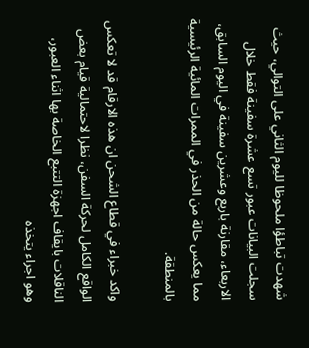شهدت تباطؤا ملحوظا لليوم الثاني على التوالي، حيث سجلت البيانات عبور تسع عشرة سفينة فقط خلال الاربعاء، مقارنة باربع وعشرين سفينة في اليوم السابق، مما يعكس حالة من الحذر في الممرات المائية الرئيسية بالمنطقة.

واكد خبراء في قطاع الشحن ان هذه الارقام قد لا تعكس الواقع الكامل لحركة السفن، نظرا لاحتمالية قيام بعض الناقلات بايقاف اجهزة التتبع الخاصة بها اثناء العبور، وهو اجراء يتخذه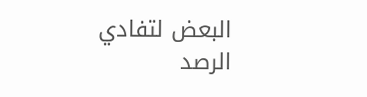البعض لتفادي الرصد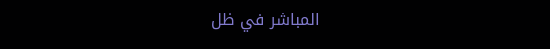المباشر في ظل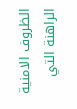الظروف الامنية الراهنة التي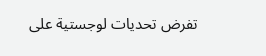تفرض تحديات لوجستية على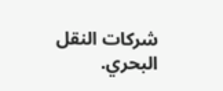شركات النقل البحري.